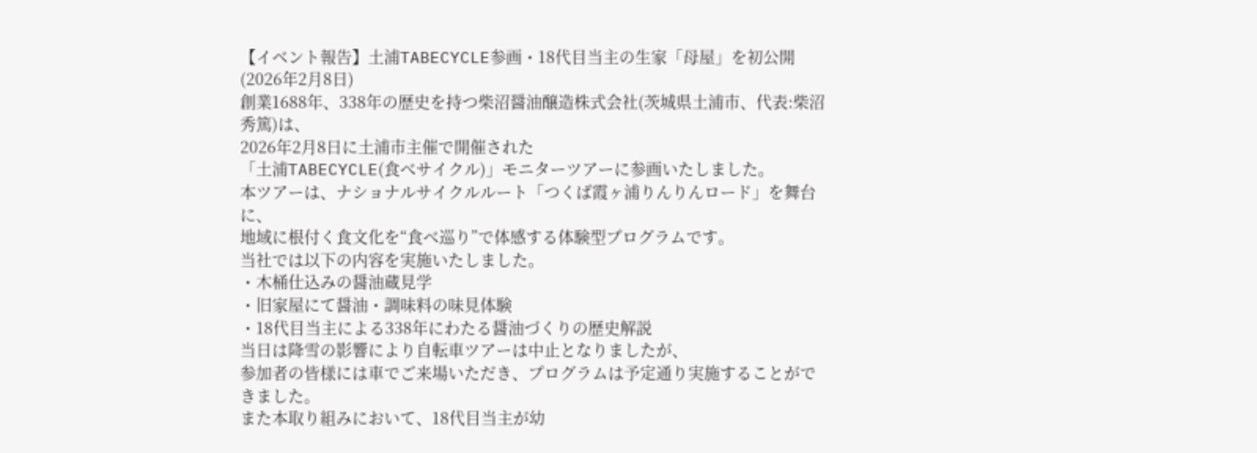【イベント報告】土浦TABECYCLE参画・18代目当主の生家「母屋」を初公開(2026年2月8日)
創業1688年、338年の歴史を持つ柴沼醤油醸造株式会社(茨城県土浦市、代表:柴沼秀篤)は、
2026年2月8日に土浦市主催で開催された
「土浦TABECYCLE(食べサイクル)」モニターツアーに参画いたしました。
本ツアーは、ナショナルサイクルルート「つくば霞ヶ浦りんりんロード」を舞台に、
地域に根付く食文化を“食べ巡り”で体感する体験型プログラムです。
当社では以下の内容を実施いたしました。
・木桶仕込みの醤油蔵見学
・旧家屋にて醤油・調味料の味見体験
・18代目当主による338年にわたる醤油づくりの歴史解説
当日は降雪の影響により自転車ツアーは中止となりましたが、
参加者の皆様には車でご来場いただき、プログラムは予定通り実施することができました。
また本取り組みにおいて、18代目当主が幼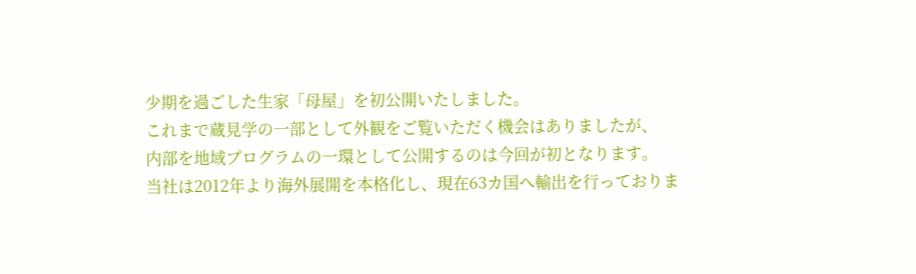少期を過ごした生家「母屋」を初公開いたしました。
これまで蔵見学の一部として外観をご覧いただく機会はありましたが、
内部を地域プログラムの一環として公開するのは今回が初となります。
当社は2012年より海外展開を本格化し、現在63カ国へ輸出を行っておりま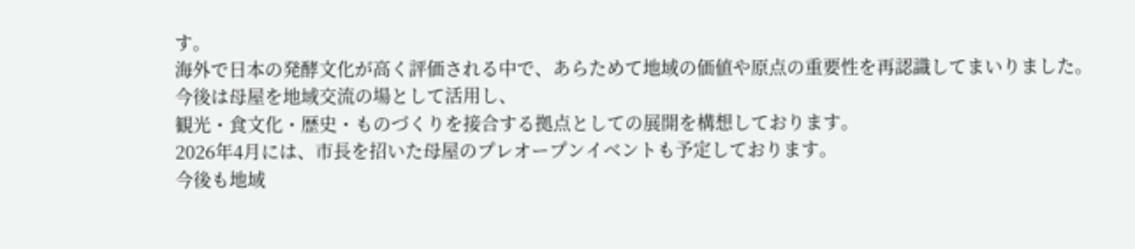す。
海外で日本の発酵文化が高く評価される中で、あらためて地域の価値や原点の重要性を再認識してまいりました。
今後は母屋を地域交流の場として活用し、
観光・食文化・歴史・ものづくりを接合する拠点としての展開を構想しております。
2026年4月には、市長を招いた母屋のプレオープンイベントも予定しております。
今後も地域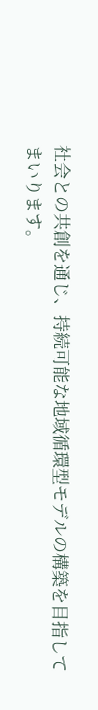社会との共創を通じ、持続可能な地域循環型モデルの構築を目指してまいります。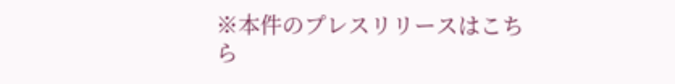※本件のプレスリリースはこちら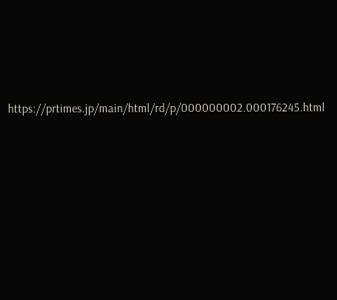https://prtimes.jp/main/html/rd/p/000000002.000176245.html